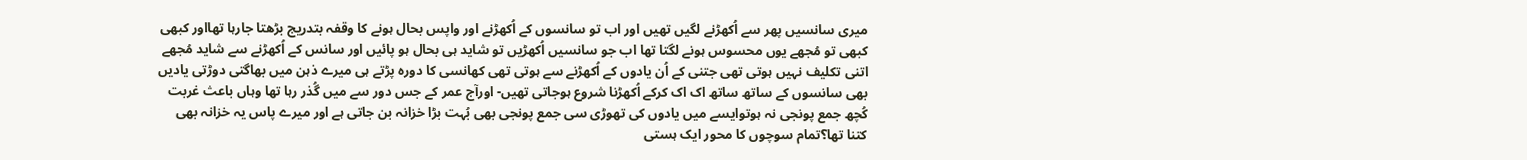میری سانسیں پھر سے اُکھڑنے لگیں تھیں اور اب تو سانسوں کے اُکھڑنے اور واپس بحال ہونے کا وقفہ بتدریج بڑھتا جارہا تھااور کبھی کبھی تو مُجھے یوں محسوس ہونے لگتا تھا اب جو سانسیں اُکھڑیں تو شاید ہی بحال ہو پائیں اور سانس کے اُکھڑنے سے شاید مُجھے اتنی تکلیف نہیں ہوتی تھی جتنی کے اُن یادوں کے اُکھڑنے سے ہوتی تھی کھانسی کا دورہ پڑتے ہی میرے ذہن میں بھاگتی دوڑتی یادیں بھی سانسوں کے ساتھ ساتھ اک اک کرکے اُکھڑنا شروع ہوجاتی تھیں- اورآج عمر کے جس دور سے میں گُذر رہا تھا وہاں باعث غربت کُچھ جمع پونجی نہ ہوتوایسے میں یادوں کی تھوڑی سی جمع پونجی بھی بُہت بڑا خزانہ بن جاتی ہے اور میرے پاس یہ خزانہ بھی کتنا تھا؟تمام سوچوں کا محور ایک ہستی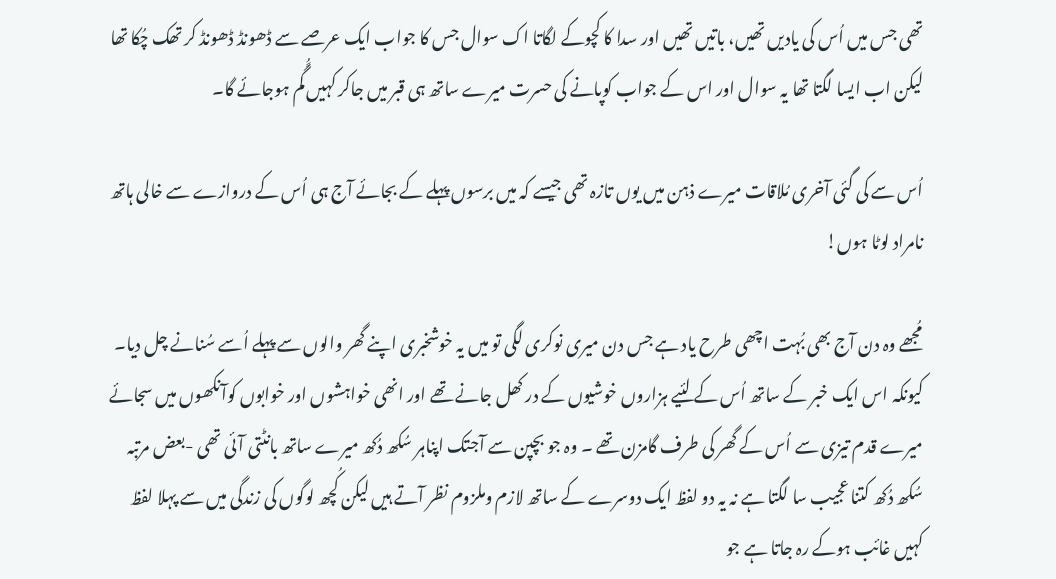تھی جس میں اُس کی یادیں تھیں، باتیں تھیں اور سدا کا کچوکے لگاتا اک سوال جس کا جواب ایک عرصے سے ڈھونڈ ڈھونڈ کر تھک چُکا تھا لیکن اب ایسا لگتا تھا یہ سوال اور اس کے جواب کوپانے کی حسرت میرے ساتھ ہی قبر میں جاکر کہیں گًُم ہوجائے گا۔

اُس سے کی گئی آخری مُلاقات میرے ذہن میں یوں تازہ تھی جیسے کہ میں برسوں پہلے کے بجائے آج ہی اُس کے دروازے سے خالی ہاتھ نامراد لوٹا ہوں!

مُجھے وہ دن آج بھی بُہت اچھی طرح یاد ہے جس دن میری نوکری لگی تو میں یہ خوشخبری اپنے گھر والوں سے پہلے اُسے سُنانے چل دیا۔ کیونکہ اس ایک خبر کے ساتھ اُس کے لئیے ہزاروں خوشیوں کے در کھل جانے تھے اور انھی خواہشوں اور خوابوں کوآنکھوں میں سجائے میرے قدم تیزی سے اُس کے گھر کی طرف گامزن تھے ۔ وہ جو بچپن سے آجتک اپناہر سُکھ دُکھ میرے ساتھ بانٹتی آئی تھی -بعض مرتبہ سُکھ دُکھ کتنا عجیب سا لگتا ہے نہ یہ دو لفظ ایک دوسرے کے ساتھ لازم وملزوم نظر آتے ہیں لیکن کُچھ لوگوں کی زندگی میں سے پہلا لفظ کہیں غائب ہوکے رہ جاتا ہے جو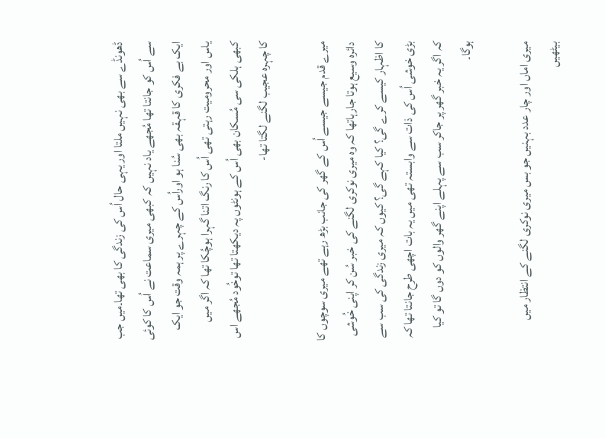ڈھونڈے سے بھی نہیں ملتا اور یہی حال اُس کی زندگی کا بھی تھا۔میں جب سے اُس کو جانتا تھا مُجھے یاد نہیں کہ کبھی میری سماعت نے اُس کا کوئی ایک بے فکری کا قہقہ بھی سُنا ہو اوراُس کے چہرے پر ہمہ وقت جو ایک یاس اور محرومیت رہتی تھی اُس کا رنگ اتنا گہرا ہوچُکا تھا کہ اگر میں کبھی ہلکی سی مُسکان بھی اُس کے ہونٹوں پہ دیکھتا تھا توخُود مُجھے اس کا چہرہ عجیب لگنے لگتا تھا-

میرے قدم جیسے جیسے اُس کے گھر کی جانب بڑھ رہے تھے میری سوچوں کا دائرہ وسیع ہوتا جارہاتھا کہ وہ میری نوکری لگنے کی خبر سُن کر اپنی خُوشی کا اظہار کیسے کرے گی؟ کیا کہے گی؟ کیوں کہ میری زندگی کی سب سے بڑی خوشی اُس کی ذات سے وابستہ تھی میں یہ بات اچھی طرح جانتا تھا کہ کہ اگر یہ خبر گھر پر جاکر سب سے پہلے اپنے گھر والوں کو دوں گا تو کیا ہوگا۔

میری اماں اور چار عدد بہنیں جو بس میری نوکری لگنے کے انتظار میں بیٹھیں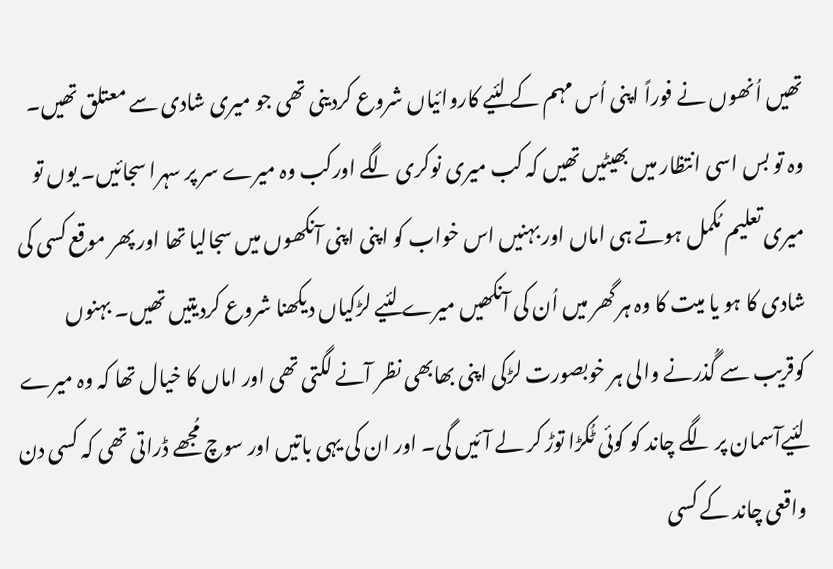تھیں اُنھوں نے فوراً اپنی اُس مہم کے لئیے کاروائیاں شروع کردینی تھی جو میری شادی سے معتلق تھیں۔ وہ تو بس اسی انتظار میں بھیٹیں تھیں کہ کب میری نوکری لگے اورکب وہ میرے سر پر سہرا سجائیں۔ یوں تو میری تعلیم مُکمل ہوتے ہی اماں اور بہنیں اس خواب کو اپنی اپنی آنکھوں میں سجالیا تھا اور پھر موقع کسی کی شادی کا ہو یا میت کا وہ ہر گھر میں اُن کی آنکھیں میرے لئیے لڑکیاں دیکھنا شروع کردیتیں تھیں۔ بہنوں کوقریب سے گُذرنے والی ہر خوبصورت لڑکی اپنی بھابھی نظر آنے لگتی تھی اور اماں کا خیال تھا کہ وہ میرے لئیےآسمان پر لگے چاند کو کوئی ٹُکڑا توڑ کر لے آئیں گی۔ اور ان کی یہی باتیں اور سوچ مُجھے ڈراتی تھی کہ کسی دن واقعی چاند کے کسی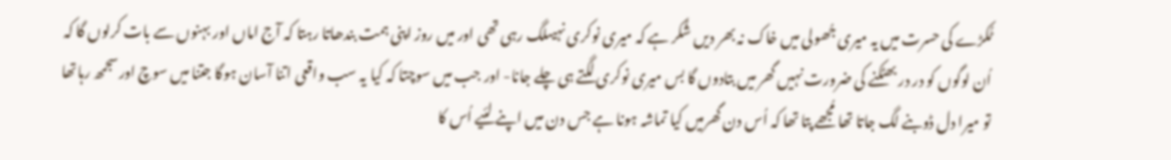ٹُکڑے کی حسرت میں یہ میری جُھولی میں خاک نہ بھر دیں شُکر ہے کہ میری نوکری نہیںلگ رہی تھی اور میں روز اپنی ہمت بندھاتا رہتا کہ آج اماں اور بہنوں سے بات کرلوں گا کہ اُن لوگوں کو در در بھٹکنے کی ضرورت نہیں گھر میں بتادوں گا بس میری نوکری لگتے ہی چلے جانا- اور جب میں سوچتا کہ کیا یہ سب واقعی اتنا آسان ہوگا جتنا میں سوچ اورسجمھ رہاتھا تو میرا دل ڈوبنے لگ جاتا تھا مُجھے پتا تھا کہ اُس دن گھرمیں کیا تماشہ ہونا ہے جس دن میں اپنے لئیے اُس کا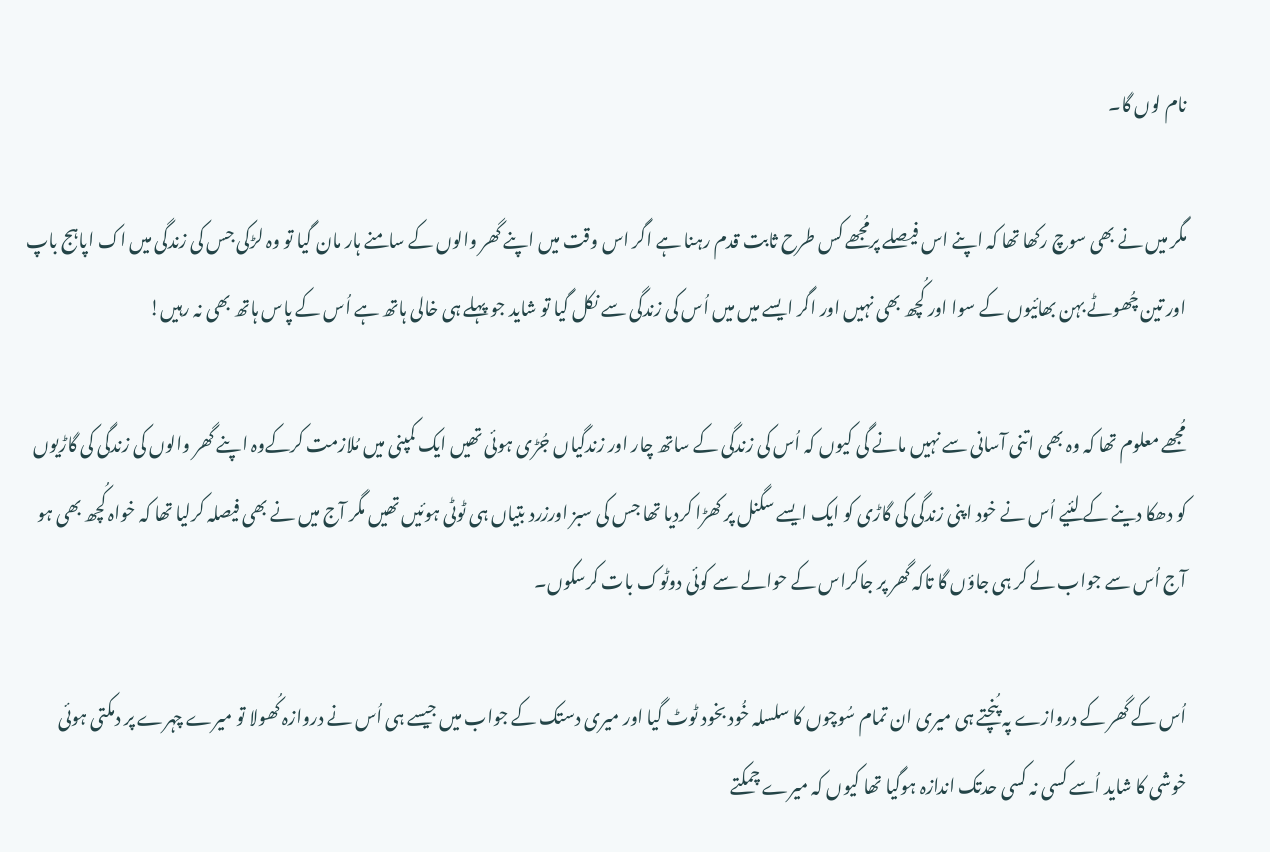نام لوں گا۔

مگر میں نے بھی سوچ رکھا تھا کہ اپنے اس فیصلے پرمُجھے کس طرح ثابت قدم رہنا ہے اگر اس وقت میں اپنے گھر والوں کے سامنے ہار مان گیا تو وہ لڑکی جس کی زندگی میں اک اپاہج باپ اور تین چُھوٹے بہن بھائیوں کے سوا اور کُچھ بھی نہیں اور اگر ایسے میں میں اُس کی زندگی سے نکل گیا تو شاید جو پہلے ہی خالی ہاتھ ہے اُس کے پاس ہاتھ بھی نہ رہیں!

مُجھے معلوم تھا کہ وہ بھی اتنی آسانی سے نہیں مانے گی کیوں کہ اُس کی زندگی کے ساتھ چار اور زندگیاں جُڑی ہوئی تھیں ایک کمپنی میں مُلازمت کرکےوہ اپنے گھر والوں کی زندگی کی گاڑیوں کو دھکا دینے کے لئیے اُس نے خود اپنی زندگی کی گاڑی کو ایک ایسے سگنل پر کھڑا کردیا تھا جس کی سبز اورزرد بتیاں ہی ٹوٹی ہوئیں تھیں مگر آج میں نے بھی فیصلہ کرلیا تھا کہ خواہ کُچھ بھی ہو آج اُس سے جواب لے کر ہی جاؤں گا تاکہ گھر پر جاکراس کے حوالے سے کوئی دوٹوک بات کرسکوں۔

اُس کے گھر کے دروازے پہ پُنچتے ہی میری ان تمام سُوچوں کا سلسلہ خُود بخود ٹوٹ گیا اور میری دستک کے جواب میں جیسے ہی اُس نے دروازہ کُھولا تو میرے چہرے پر دمکتی ہوئی خوشی کا شاید اُسے کسی نہ کسی حدتک اندازہ ہوگیا تھا کیوں کہ میرے چمکتے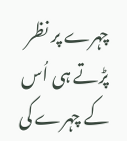چہرے پر نظر پڑتے ہی اُس کے چہرے کی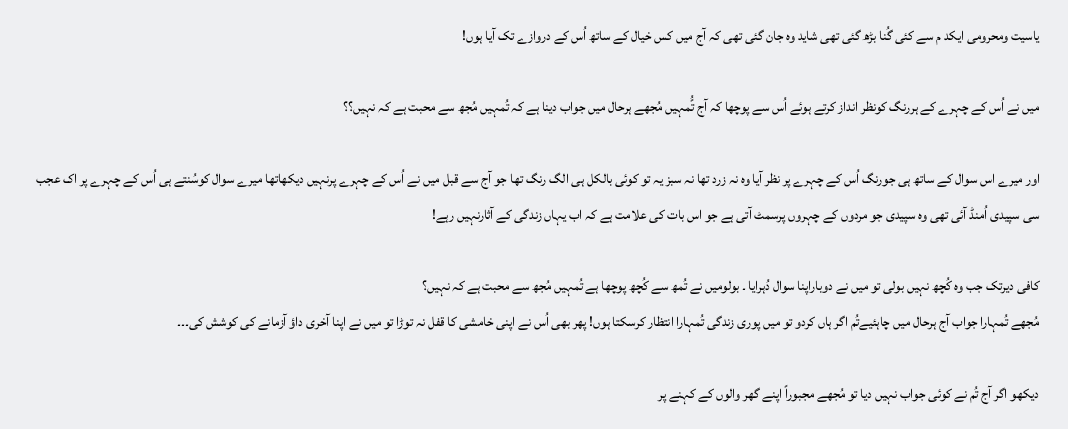یاسیت ومحرومی ایکد م سے کئی گُنا بڑھ گئی تھی شاید وہ جان گئی تھی کہ آج میں کس خیال کے ساتھ اُس کے دروازے تک آیا ہوں!

میں نے اُس کے چہرے کے ہررنگ کونظر انداز کرتے ہوئے اُس سے پوچھا کہ آج تًُمہیں مُجھے ہرحال میں جواب دینا ہے کہ تُمہیں مُجھ سے محبت ہے کہ نہیں؟؟

اور میرے اس سوال کے ساتھ ہی جورنگ اُس کے چہرے پر نظر آیا وہ نہ زرد تھا نہ سبز یہ تو کوئی بالکل ہی الگ رنگ تھا جو آج سے قبل میں نے اُس کے چہرے پرنہیں دیکھاتھا میرے سوال کوسُنتے ہی اُس کے چہرے پر اک عجب سی سپیدی اُمنڈ آئی تھی وہ سپیدی جو مردوں کے چہروں پرسمٹ آتی ہے جو اس بات کی علامت ہے کہ اب یہاں زندگی کے آثارنہیں رہے!

کافی دیرتک جب وہ کُچھ نہیں بولی تو میں نے دوباراپنا سوال دُہرایا ۔ بولومیں نے تُمھ سے کُچھ پوچھا ہے تُمہیں مُجھ سے محبت ہے کہ نہیں؟
مُجھے تُمہارا جواب آج ہرحال میں چاہئیےتُم اگر ہاں کردو تو میں پوری زندگی تُمہارا انتظار کرسکتا ہوں! پھر بھی اُس نے اپنی خامشی کا قفل نہ توڑا تو میں نے اپنا آخری داؤ آزمانے کی کوشش کی۔۔۔

دیکھو اگر آج تُم نے کوئی جواب نہیں دیا تو مُجھے مجبوراً اپنے گھر والوں کے کہنے پر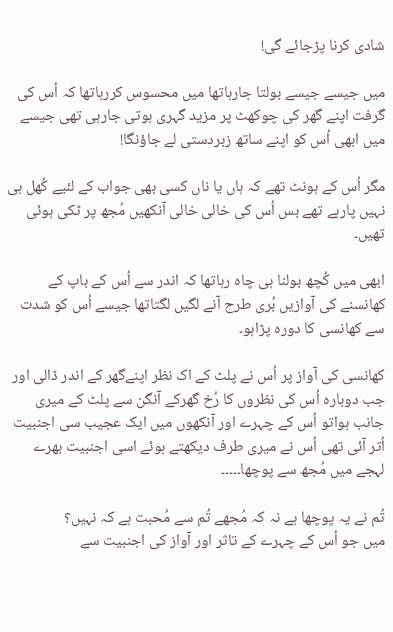شادی کرنا پڑجائے گی!

میں جیسے جیسے بولتا جارہاتھا میں محسوس کررہاتھا کہ اُس کی گرفت اپنے گھر کی چوکھٹ پر مزید گہری ہوتی جارہی تھی جیسے میں ابھی اُس کو اپنے ساتھ زبردستی لے جاؤنگا!

مگر اُس کے ہونٹ تھے کہ ہاں یا ناں کسی بھی جواب کے لئیے کُھل ہی نہیں پارہے تھے بس اُس کی خالی خالی آنکھیں مُجھ پر ٹکی ہوئی تھیں۔

ابھی میں کُچھ بولنا ہی چاہ رہاتھا کہ اندر سے اُس کے باپ کے کھانسنے کی آوازیں بُری طرح آنے لگیں لگتاتھا جیسے اُس کو شدت سے کھانسی کا دورہ پڑاہو۔

کھانسی کی آواز پر اُس نے پلٹ کے اک نظر اپنےگھر کے اندر ڈالی اور جب دوبارہ اُس کی نظروں کا رُخ گھرکے آنگن سے پلٹ کے میری جانب ہواتو اُس کے چہرے اور آنکھوں میں ایک عجیب سی اجنبیت اُتر آئی تھی اُس نے میری طرف دیکھتے ہوئے اسی اجنبیت بھرے لہجے میں مُجھ سے پوچھا۔۔۔۔۔

تُم نے یہ پوچھا ہے نہ کہ مُجھے تُم سے مُحبت ہے کہ نہیں؟
میں جو اُس کے چہرے کے تاثر اور آواز کی اجنبیت سے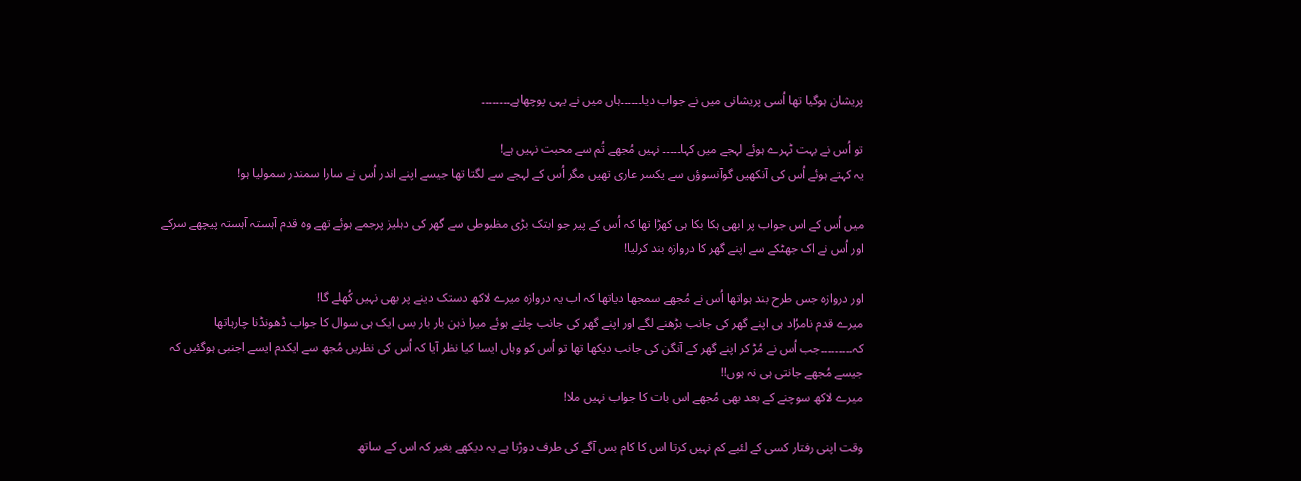پریشان ہوگیا تھا اُسی پریشانی میں نے جواب دیا۔۔۔۔۔۔ہاں میں نے یہی پوچھاہے۔۔۔۔۔۔۔۔

تو اُس نے بہت ٹہرے ہوئے لہجے میں کہا۔۔۔۔۔ نہیں مُجھے تُم سے محبت نہیں ہے!
یہ کہتے ہوئے اُس کی آنکھیں گوآنسوؤں سے یکسر عاری تھیں مگر اُس کے لہجے سے لگتا تھا جیسے اپنے اندر اُس نے سارا سمندر سمولیا ہو!

میں اُس کے اس جواب پر ابھی ہکا بکا ہی کھڑا تھا کہ اُس کے پیر جو ابتک بڑی مظبوطی سے گھر کی دہلیز پرجمے ہوئے تھے وہ قدم آہستہ آہستہ پیچھے سرکے اور اُس نے اک جھٹکے سے اپنے گھر کا دروازہ بند کرلیا!

اور دروازہ جس طرح بند ہواتھا اُس نے مُجھے سمجھا دیاتھا کہ اب یہ دروازہ میرے لاکھ دستک دینے پر بھی نہیں کُھلے گا!
میرے قدم نامرُاد ہی اپنے گھر کی جانب بڑھنے لگے اور اپنے گھر کی جانب چلتے ہوئے میرا ذہن بار بار بس ایک ہی سوال کا جواب ڈھونڈنا چارہاتھا کہ۔۔۔۔۔۔۔۔۔جب اُس نے مُڑ کر اپنے گھر کے آنگن کی جانب دیکھا تھا تو اُس کو وہاں ایسا کیا نظر آیا کہ اُس کی نظریں مُجھ سے ایکدم ایسے اجنبی ہوگئیں کہ جیسے مُجھے جانتی ہی نہ ہوں!!
میرے لاکھ سوچنے کے بعد بھی مُجھے اس بات کا جواب نہیں ملا!

وقت اپنی رفتار کسی کے لئیے کم نہیں کرتا اس کا کام بس آگے کی طرف دوڑنا ہے یہ دیکھے بغیر کہ اس کے ساتھ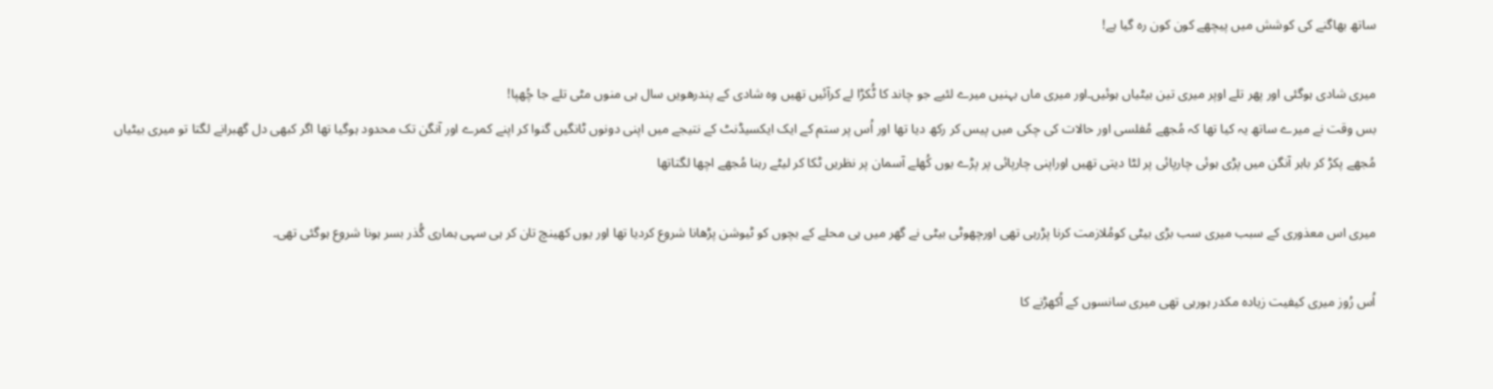ساتھ بھاگنے کی کوشش میں پیچھے کون کون رہ گیا ہے!

میری شادی ہوگئی اور پھر تلے اوپر میری تین بیٹیاں ہوئیں۔اور میری ماں بہنیں میرے لئیے جو چاند کا ٹُکڑا لے کرآئیں تھیں وہ شادی کے پندرھویں سال ہی منوں مٹی تلے جا چُھپا!
بس وقت نے میرے ساتھ یہ کیا تھا کہ مُجھے مُفلسی اور حالات کی چکی میں پیس کر رکھ دیا تھا اور اُس پر ستم کے ایک ایکسیڈنٹ کے نتیجے میں اپنی دونوں ٹانگیں گنوا کر اپنے کمرے اور آنگن تک محدود ہوگیا تھا اگر کبھی دل گھبرانے لگتا تو میری بیٹیاں مُجھے پکڑ کر باہر آنگن میں پڑی ہوئی چارپائی پر لٹا دیتی تھیں اوراپنی چارپائی پر پڑے یوں کُھلے آسمان پر نظریں ٹکا کر لیٹے رہنا مُجھے اچھا لگتاتھا

میری اس معذوری کے سبب میری سب بڑی بیٹی کومُلازمت کرنا پڑرہی تھی اورچھوٹی بیٹی نے گھر میں ہی محلے کے بچوں کو ٹیوشن پڑھانا شروع کردیا تھا اور یوں کھینچ تان کر ہی سہی ہماری گُذر بسر ہونا شروع ہوگئی تھی۔

اُس رُوز میری کیفیت زیادہ مکدر ہورہی تھی میری سانسوں کے اُکھڑنے کا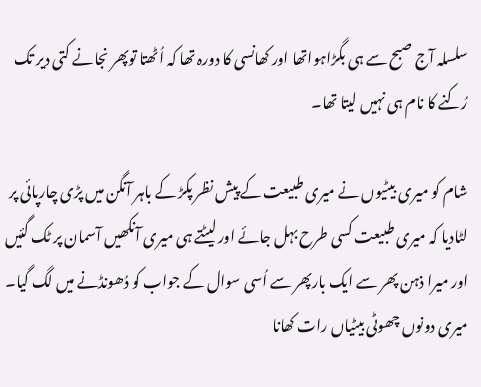سلسلہ آج صبح سے ہی بگڑاہواتھا اور کھانسی کا دورہ تھا کہ اُٹھتا توپھر نجانے کتی دیر تک رُکنے کا نام ہی نہیں لیتا تھا۔

شام کو میری بیٹیوں نے میری طبیعت کے پیش نظر پکڑ کے باہر آنگن میں پڑی چارپائی پر لٹادیا کہ میری طبیعت کسی طرح بہل جائے اور لیٹتے ہی میری آنکھیں آسمان پر ٹک گئیں اور میرا ذہن پھر سے ایک بارپھر سے اُسی سوال کے جواب کو دُھونڈنے میں لگ گیا۔ میری دونوں چھوٹی بیٹیاں رات کھانا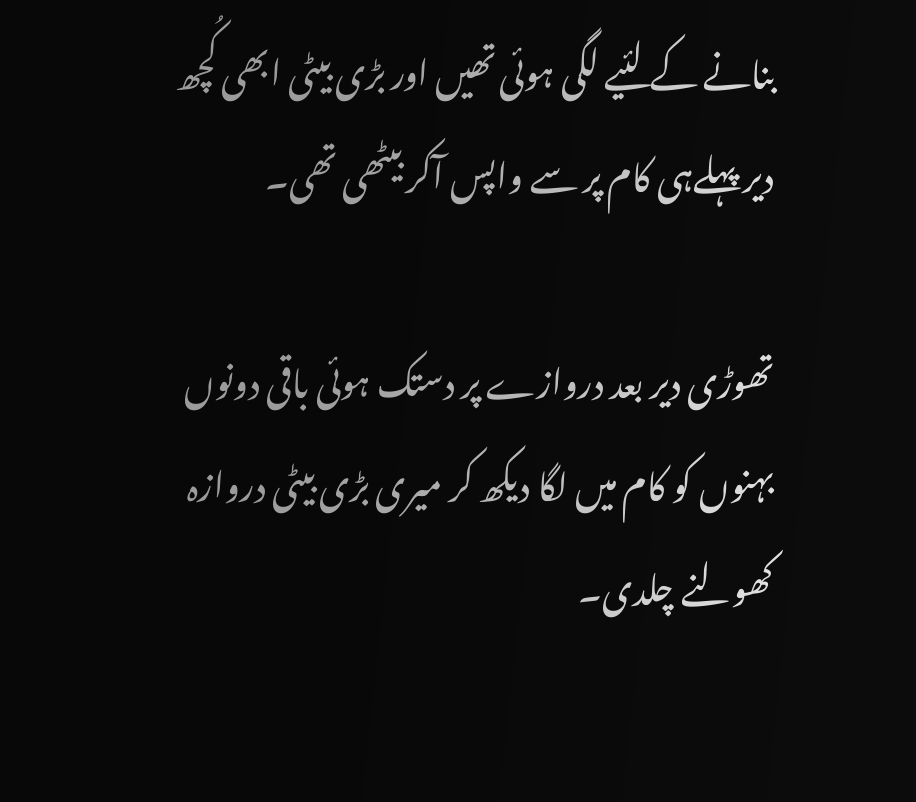بنانے کے لئیے لگی ہوئی تھیں اور بڑی بیٹی ابھی کُچھ دیر پہلےہی کام پر سے واپس آکر بیٹھی تھی۔

تھوڑی دیر بعد دروازے پر دستک ہوئی باقی دونوں بہنوں کو کام میں لگا دیکھ کر میری بڑی بیٹی دروازہ کھولنے چلدی۔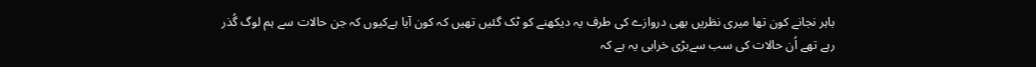باہر نجانے کون تھا میری نظریں بھی دروازے کی طرف یہ دیکھنے کو ٹک گئیں تھیں کہ کون آیا ہےکیوں کہ جن حالات سے ہم لوگ گُذر رہے تھے اُن حالات کی سب سےبڑی خرابی یہ ہے کہ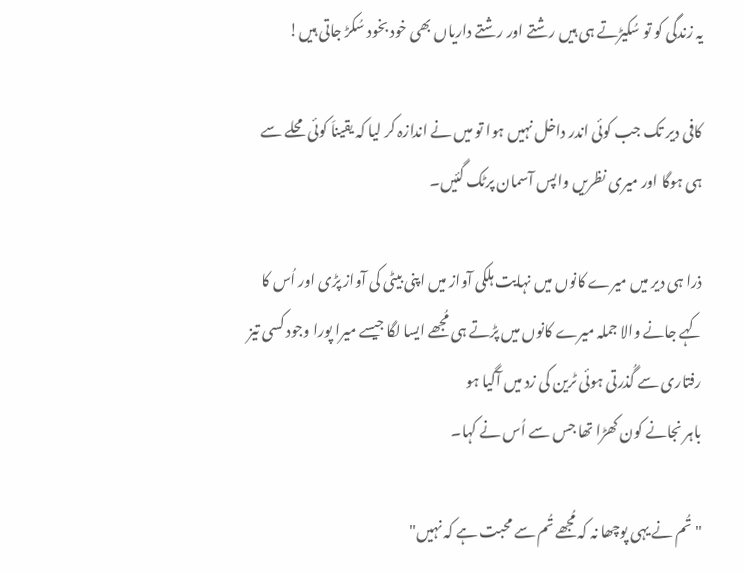یہ زندگی کو تو سُکیڑتے ہی ہیں رشتے اور رشتے داریاں بھی خود بخود سُکڑ جاتی ہیں!

کافی دیر تک جب کوئی اندر داخل نہیں ہوا تو میں نے اندازہ کر لیا کہ یقیناَ کوئی محلے سے ہی ہوگا اور میری نظریں واپس آسمان پرٹک گئیں۔

ذرا ہی دیر میں میرے کانوں میں نہایت ہلکی آواز میں اپنی بیٹی کی آواز پڑی اور اُس کا کہے جانے والا جملہ میرے کانوں میں پڑتے ہی مُجھے ایسا لگا جیسے میرا پورا وجود کسی تیز رفتاری سے گُذرتی ہوئی ٹرین کی زد میں آگیا ہو
باہر نجانے کون کھڑا تھا جس سے اُس نے کہا۔

"تُم نے یہی پوچھا نہ کہ مُجھے تُم سے محبت ہے کہ نہیں"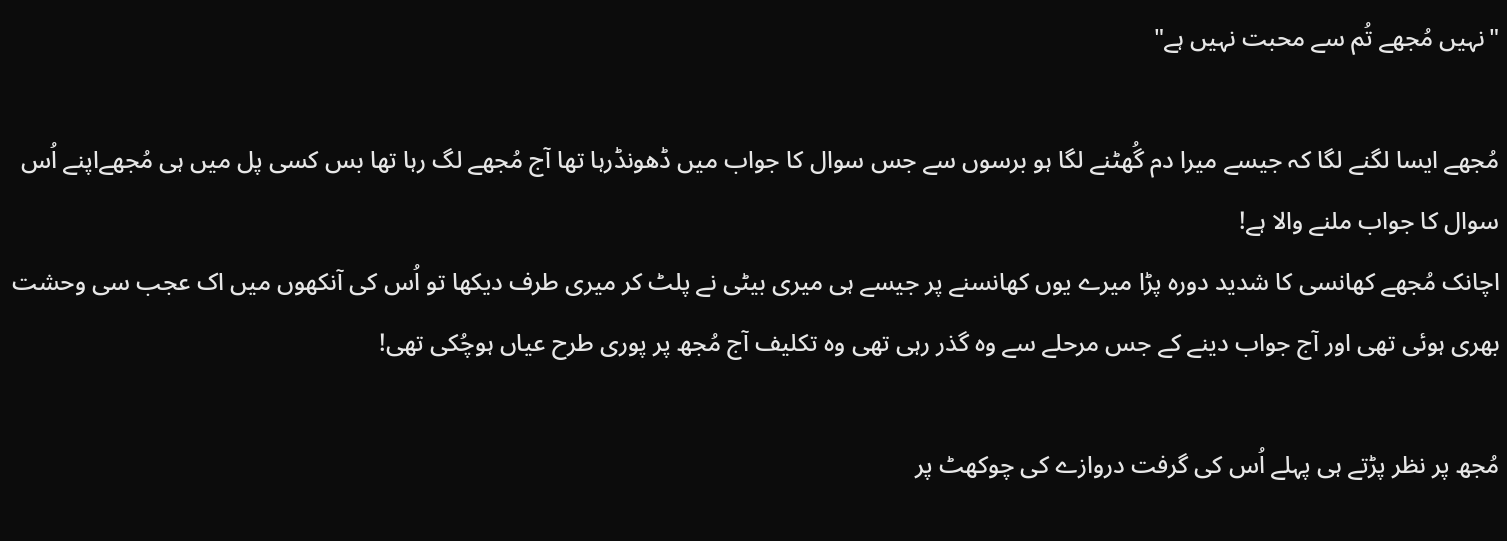"نہیں مُجھے تُم سے محبت نہیں ہے"

مُجھے ایسا لگنے لگا کہ جیسے میرا دم گُھٹنے لگا ہو برسوں سے جس سوال کا جواب میں ڈھونڈرہا تھا آج مُجھے لگ رہا تھا بس کسی پل میں ہی مُجھےاپنے اُس سوال کا جواب ملنے والا ہے!
اچانک مُجھے کھانسی کا شدید دورہ پڑا میرے یوں کھانسنے پر جیسے ہی میری بیٹی نے پلٹ کر میری طرف دیکھا تو اُس کی آنکھوں میں اک عجب سی وحشت بھری ہوئی تھی اور آج جواب دینے کے جس مرحلے سے وہ گذر رہی تھی وہ تکلیف آج مُجھ پر پوری طرح عیاں ہوچُکی تھی!

مُجھ پر نظر پڑتے ہی پہلے اُس کی گرفت دروازے کی چوکھٹ پر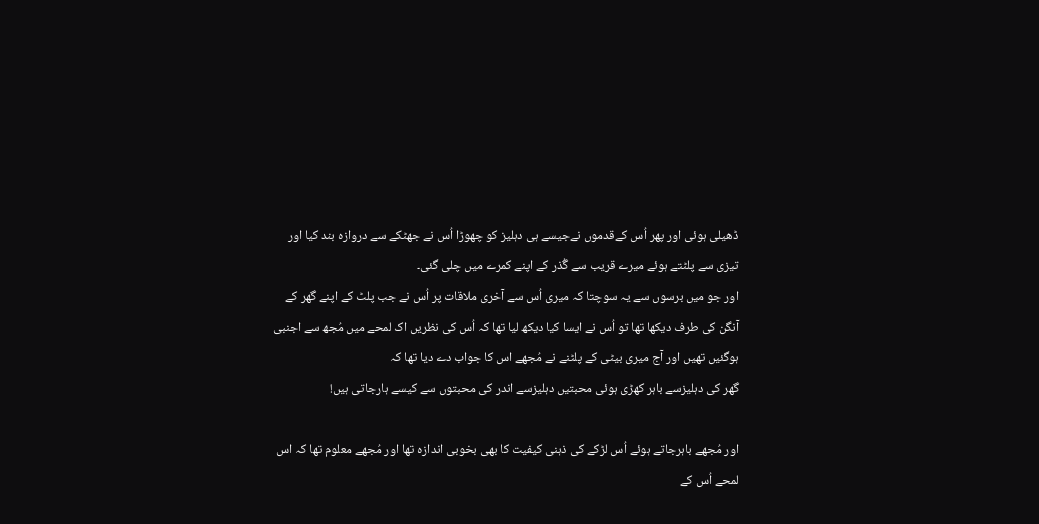ڈھیلی ہوئی اور پھر اُس کےقدموں نےجیسے ہی دہلیز کو چھوڑا اُس نے جھٹکے سے دروازہ بند کیا اور تیزی سے پلٹتے ہوئے میرے قریب سے گُذر کے اپنے کمرے میں چلی گئی۔
اور جو میں برسوں سے یہ سوچتا کہ میری اُس سے آخری ملاقات پر اُس نے جب پلٹ کے اپنے گھر کے آنگن کی طرف دیکھا تھا تو اُس نے ایسا کیا دیکھ لیا تھا کہ اُس کی نظریں اک لمحے میں مُجھ سے اجنبی ہوگئیں تھیں اور آج میری بیٹی کے پلٹنے نے مُجھے اس کا جواب دے دیا تھا کہ
گھر کی دہلیزسے باہر کھڑی ہوئی محبتیں دہلیزسے اندر کی محبتوں سے کیسے ہارجاتی ہیں!

اور مُجھے باہرجاتے ہوئے اُس لڑکے کی ذہنی کیفیت کا بھی بخوبی اندازہ تھا اور مُجھے معلوم تھا کہ اس لمحے اُس کے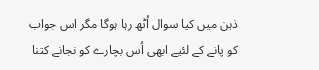ذہن میں کیا سوال اُٹھ رہا ہوگا مگر اس جواب کو پانے کے لئیے ابھی اُس بچارے کو نجانے کتنا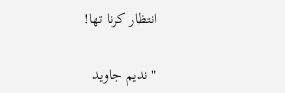انتظار کرنا تھا!

"ندیم جاوید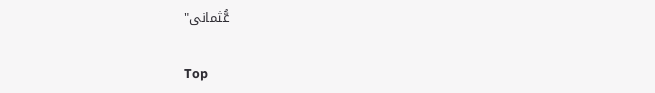عُّثمانی"

Top